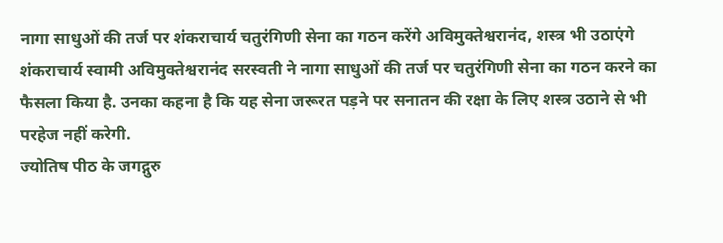नागा साधुओं की तर्ज पर शंकराचार्य चतुरंगिणी सेना का गठन करेंगे अविमुक्तेश्वरानंद, शस्त्र भी उठाएंगे
शंकराचार्य स्वामी अविमुक्तेश्वरानंद सरस्वती ने नागा साधुओं की तर्ज पर चतुरंगिणी सेना का गठन करने का फैसला किया है. उनका कहना है कि यह सेना जरूरत पड़ने पर सनातन की रक्षा के लिए शस्त्र उठाने से भी परहेज नहीं करेगी.
ज्योतिष पीठ के जगद्गुरु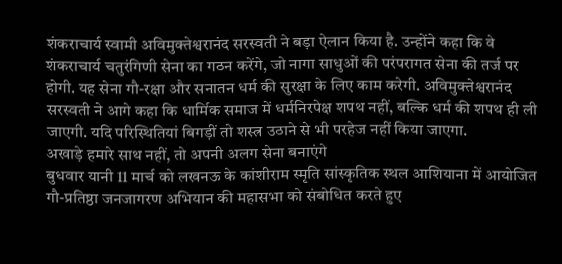शंकराचार्य स्वामी अविमुक्तेश्वरानंद सरस्वती ने बड़ा ऐलान किया है. उन्होंने कहा कि वे शंकराचार्य चतुरंगिणी सेना का गठन करेंगे, जो नागा साधुओं की परंपरागत सेना की तर्ज पर होगी. यह सेना गौ-रक्षा और सनातन धर्म की सुरक्षा के लिए काम करेगी. अविमुक्तेश्वरानंद सरस्वती ने आगे कहा कि धार्मिक समाज में धर्मनिरपेक्ष शपथ नहीं, बल्कि धर्म की शपथ ही ली जाएगी. यदि परिस्थितियां बिगड़ीं तो शस्त्र उठाने से भी परहेज नहीं किया जाएगा.
अखाड़े हमारे साथ नहीं, तो अपनी अलग सेना बनाएंगे
बुधवार यानी 11 मार्च को लखनऊ के कांशीराम स्मृति सांस्कृतिक स्थल आशियाना में आयोजित गौ-प्रतिष्ठा जनजागरण अभियान की महासभा को संबोधित करते हुए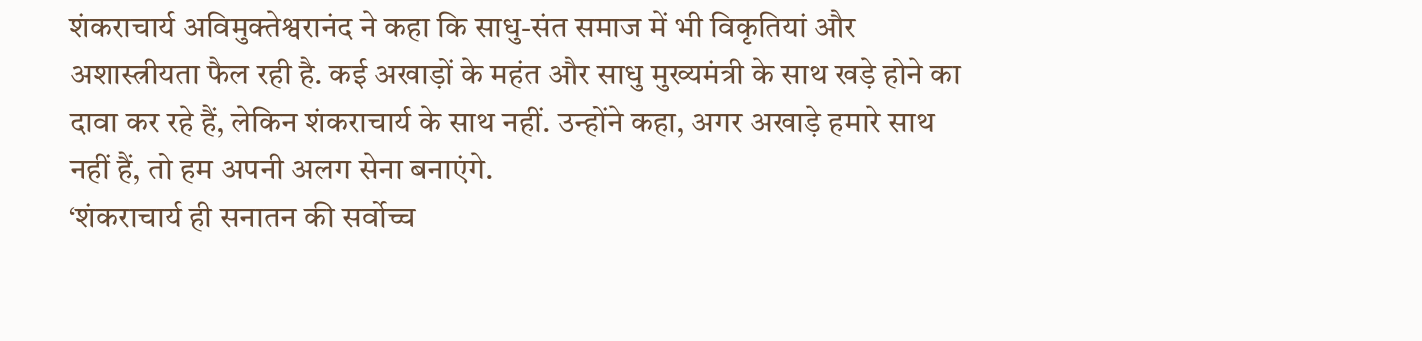शंकराचार्य अविमुक्तेश्वरानंद ने कहा कि साधु-संत समाज में भी विकृतियां और अशास्त्रीयता फैल रही है. कई अखाड़ों के महंत और साधु मुख्यमंत्री के साथ खड़े होने का दावा कर रहे हैं, लेकिन शंकराचार्य के साथ नहीं. उन्होंने कहा, अगर अखाड़े हमारे साथ नहीं हैं, तो हम अपनी अलग सेना बनाएंगे.
‘शंकराचार्य ही सनातन की सर्वोच्च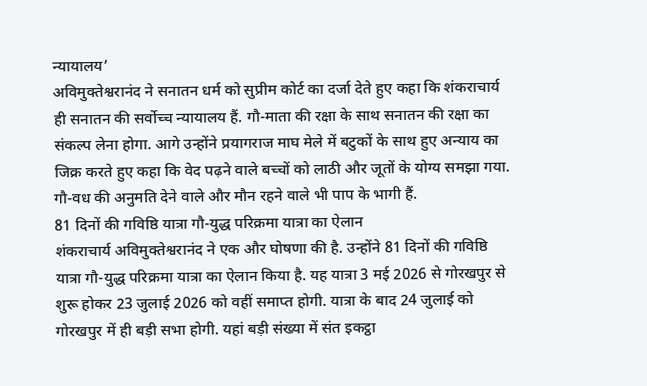न्यायालय’
अविमुक्तेश्वरानंद ने सनातन धर्म को सुप्रीम कोर्ट का दर्जा देते हुए कहा कि शंकराचार्य ही सनातन की सर्वोच्च न्यायालय हैं. गौ-माता की रक्षा के साथ सनातन की रक्षा का संकल्प लेना होगा. आगे उन्होंने प्रयागराज माघ मेले में बटुकों के साथ हुए अन्याय का जिक्र करते हुए कहा कि वेद पढ़ने वाले बच्चों को लाठी और जूतों के योग्य समझा गया. गौ-वध की अनुमति देने वाले और मौन रहने वाले भी पाप के भागी हैं.
81 दिनों की गविष्ठि यात्रा गौ-युद्ध परिक्रमा यात्रा का ऐलान
शंकराचार्य अविमुक्तेश्वरानंद ने एक और घोषणा की है. उन्होंने 81 दिनों की गविष्ठि यात्रा गौ-युद्ध परिक्रमा यात्रा का ऐलान किया है. यह यात्रा 3 मई 2026 से गोरखपुर से शुरू होकर 23 जुलाई 2026 को वहीं समाप्त होगी. यात्रा के बाद 24 जुलाई को गोरखपुर में ही बड़ी सभा होगी. यहां बड़ी संख्या में संत इकट्ठा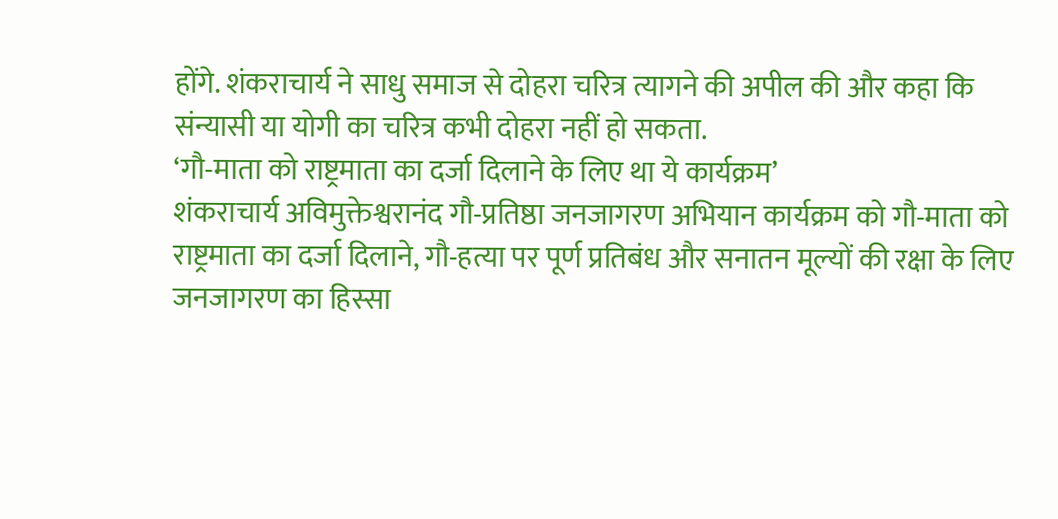होंगे. शंकराचार्य ने साधु समाज से दोहरा चरित्र त्यागने की अपील की और कहा कि संन्यासी या योगी का चरित्र कभी दोहरा नहीं हो सकता.
‘गौ-माता को राष्ट्रमाता का दर्जा दिलाने के लिए था ये कार्यक्रम’
शंकराचार्य अविमुक्तेश्वरानंद गौ-प्रतिष्ठा जनजागरण अभियान कार्यक्रम को गौ-माता को राष्ट्रमाता का दर्जा दिलाने, गौ-हत्या पर पूर्ण प्रतिबंध और सनातन मूल्यों की रक्षा के लिए जनजागरण का हिस्सा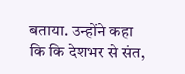बताया. उन्होंने कहा कि कि देशभर से संत,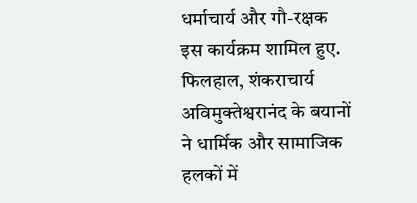धर्माचार्य और गौ-रक्षक इस कार्यक्रम शामिल हुए. फिलहाल, शंकराचार्य अविमुक्तेश्वरानंद के बयानों ने धार्मिक और सामाजिक हलकों में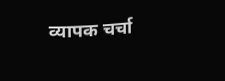व्यापक चर्चा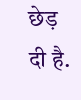छेड़ दी है.